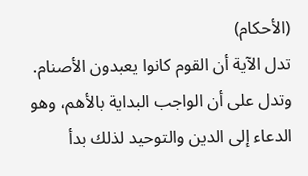(الأحكام)
تدل الآية أن القوم كانوا يعبدون الأصنام.
وتدل على أن الواجب البداية بالأهم، وهو الدعاء إلى الدين والتوحيد لذلك بدأ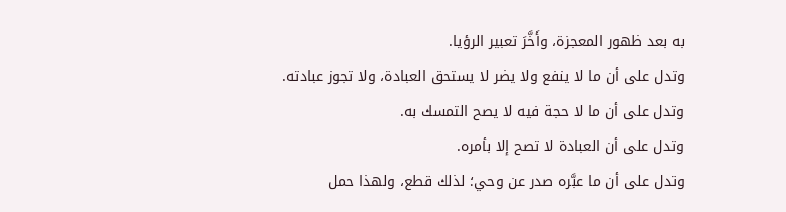به بعد ظهور المعجزة، وأَخَّرَ تعبير الرؤيا.
وتدل على أن ما لا ينفع ولا يضر لا يستحق العبادة، ولا تجوز عبادته.
وتدل على أن ما لا حجة فيه لا يصح التمسك به.
وتدل على أن العبادة لا تصح إلا بأمره.
وتدل على أن ما عبَّره صدر عن وحي؛ لذلك قطع، ولهذا حمل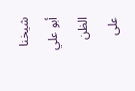شيخنا أبو علي
الظن على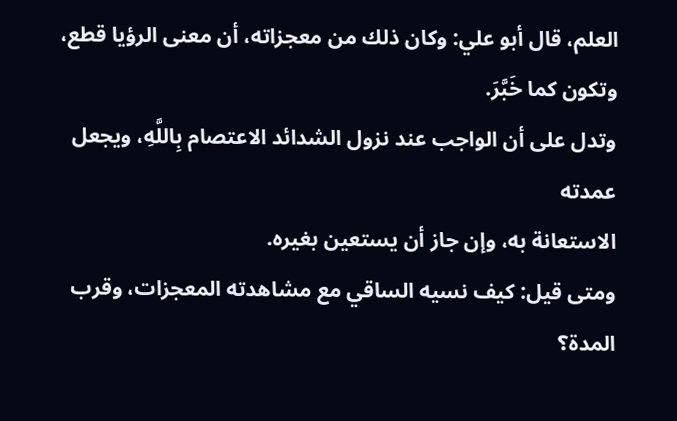العلم، قال أبو علي: وكان ذلك من معجزاته، أن معنى الرؤيا قطع،
وتكون كما خَبَّرَ.
وتدل على أن الواجب عند نزول الشدائد الاعتصام بِاللَّهِ، ويجعل عمدته
الاستعانة به، وإن جاز أن يستعين بغيره.
ومتى قيل: كيف نسيه الساقي مع مشاهدته المعجزات، وقرب المدة؟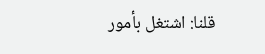قلنا: اشتغل بأمور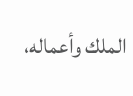الملك وأعماله،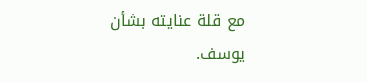مع قلة عنايته بشأن يوسف.